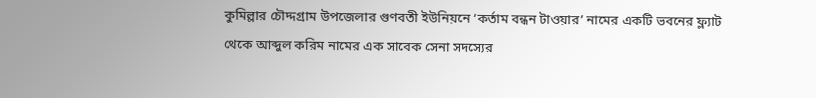কুমিল্লার চৌদ্দগ্রাম উপজেলার গুণবতী ইউনিয়নে ‘কর্তাম বন্ধন টাওয়ার’ নামের একটি ভবনের ফ্ল্যাট থেকে আব্দুল করিম নামের এক সাবেক সেনা সদস্যের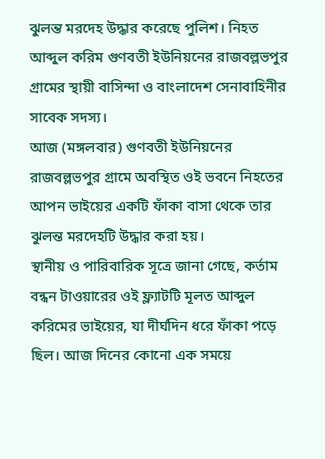ঝুলন্ত মরদেহ উদ্ধার করেছে পুলিশ। নিহত আব্দুল করিম গুণবতী ইউনিয়নের রাজবল্লভপুর গ্রামের স্থায়ী বাসিন্দা ও বাংলাদেশ সেনাবাহিনীর সাবেক সদস্য।
আজ (মঙ্গলবার) গুণবতী ইউনিয়নের রাজবল্লভপুর গ্রামে অবস্থিত ওই ভবনে নিহতের আপন ভাইয়ের একটি ফাঁকা বাসা থেকে তার ঝুলন্ত মরদেহটি উদ্ধার করা হয়।
স্থানীয় ও পারিবারিক সূত্রে জানা গেছে, কর্তাম বন্ধন টাওয়ারের ওই ফ্ল্যাটটি মূলত আব্দুল করিমের ভাইয়ের, যা দীর্ঘদিন ধরে ফাঁকা পড়ে ছিল। আজ দিনের কোনো এক সময়ে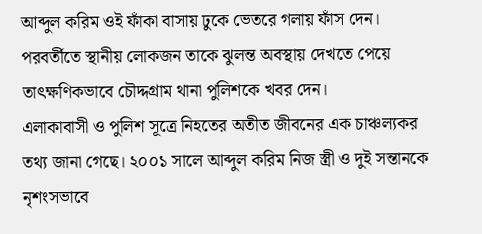আব্দুল করিম ওই ফাঁকা বাসায় ঢুকে ভেতরে গলায় ফাঁস দেন। পরবর্তীতে স্থানীয় লোকজন তাকে ঝুলন্ত অবস্থায় দেখতে পেয়ে তাৎক্ষণিকভাবে চৌদ্দগ্রাম থানা পুলিশকে খবর দেন।
এলাকাবাসী ও পুলিশ সূত্রে নিহতের অতীত জীবনের এক চাঞ্চল্যকর তথ্য জানা গেছে। ২০০১ সালে আব্দুল করিম নিজ স্ত্রী ও দুই সন্তানকে নৃশংসভাবে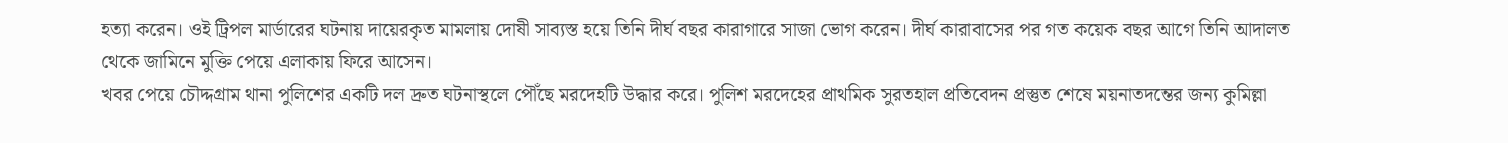হত্যা করেন। ওই ট্রিপল মার্ডারের ঘটনায় দায়েরকৃত মামলায় দোষী সাব্যস্ত হয়ে তিনি দীর্ঘ বছর কারাগারে সাজা ভোগ করেন। দীর্ঘ কারাবাসের পর গত কয়েক বছর আগে তিনি আদালত থেকে জামিনে মুক্তি পেয়ে এলাকায় ফিরে আসেন।
খবর পেয়ে চৌদ্দগ্রাম থানা পুলিশের একটি দল দ্রুত ঘটনাস্থলে পৌঁছে মরদেহটি উদ্ধার করে। পুলিশ মরদেহের প্রাথমিক সুরতহাল প্রতিবেদন প্রস্তুত শেষে ময়নাতদন্তের জন্য কুমিল্লা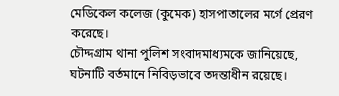মেডিকেল কলেজ (কুমেক) হাসপাতালের মর্গে প্রেরণ করেছে।
চৌদ্দগ্রাম থানা পুলিশ সংবাদমাধ্যমকে জানিয়েছে, ঘটনাটি বর্তমানে নিবিড়ভাবে তদন্তাধীন রয়েছে।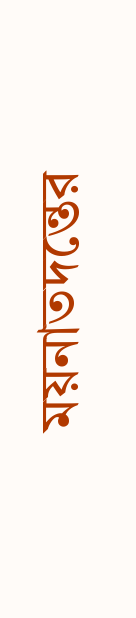ময়নাতদন্তের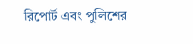রিপোর্ট এবং পুলিশের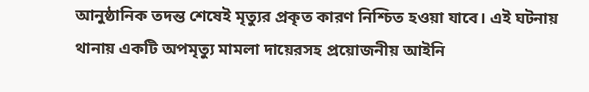আনুষ্ঠানিক তদন্ত শেষেই মৃত্যুর প্রকৃত কারণ নিশ্চিত হওয়া যাবে। এই ঘটনায় থানায় একটি অপমৃত্যু মামলা দায়েরসহ প্রয়োজনীয় আইনি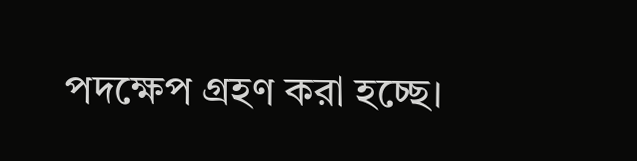পদক্ষেপ গ্রহণ করা হচ্ছে।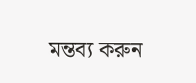মন্তব্য করুন